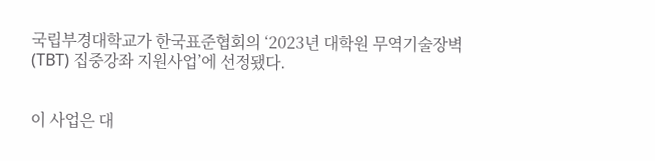국립부경대학교가 한국표준협회의 ‘2023년 대학원 무역기술장벽(TBT) 집중강좌 지원사업’에 선정됐다.


이 사업은 대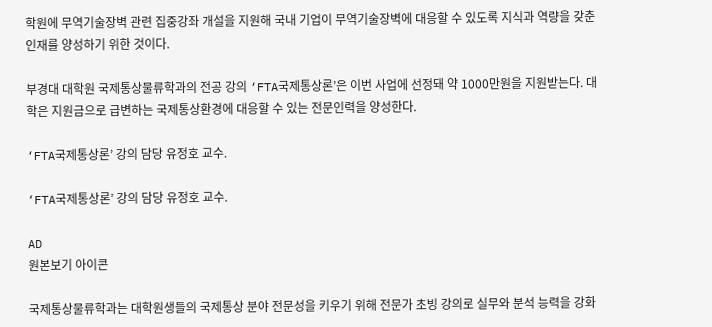학원에 무역기술장벽 관련 집중강좌 개설을 지원해 국내 기업이 무역기술장벽에 대응할 수 있도록 지식과 역량을 갖춘 인재를 양성하기 위한 것이다.

부경대 대학원 국제통상물류학과의 전공 강의 ‘FTA국제통상론’은 이번 사업에 선정돼 약 1000만원을 지원받는다. 대학은 지원금으로 급변하는 국제통상환경에 대응할 수 있는 전문인력을 양성한다.

‘FTA국제통상론’ 강의 담당 유정호 교수.

‘FTA국제통상론’ 강의 담당 유정호 교수.

AD
원본보기 아이콘

국제통상물류학과는 대학원생들의 국제통상 분야 전문성을 키우기 위해 전문가 초빙 강의로 실무와 분석 능력을 강화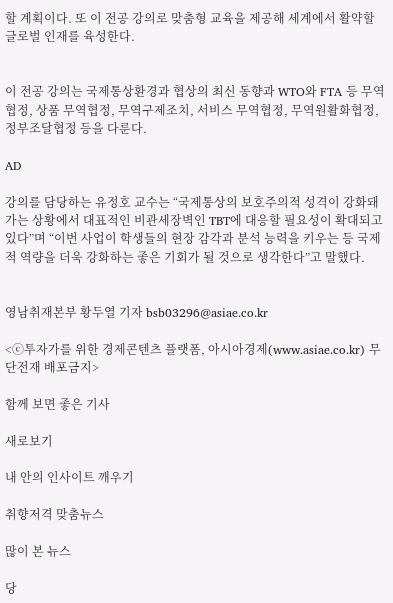할 계획이다. 또 이 전공 강의로 맞춤형 교육을 제공해 세계에서 활약할 글로벌 인재를 육성한다.


이 전공 강의는 국제통상환경과 협상의 최신 동향과 WTO와 FTA 등 무역협정, 상품 무역협정, 무역구제조치, 서비스 무역협정, 무역원활화협정, 정부조달협정 등을 다룬다.

AD

강의를 담당하는 유정호 교수는 “국제통상의 보호주의적 성격이 강화돼가는 상황에서 대표적인 비관세장벽인 TBT에 대응할 필요성이 확대되고 있다”며 “이번 사업이 학생들의 현장 감각과 분석 능력을 키우는 등 국제적 역량을 더욱 강화하는 좋은 기회가 될 것으로 생각한다”고 말했다.


영남취재본부 황두열 기자 bsb03296@asiae.co.kr

<ⓒ투자가를 위한 경제콘텐츠 플랫폼, 아시아경제(www.asiae.co.kr) 무단전재 배포금지>

함께 보면 좋은 기사

새로보기

내 안의 인사이트 깨우기

취향저격 맞춤뉴스

많이 본 뉴스

당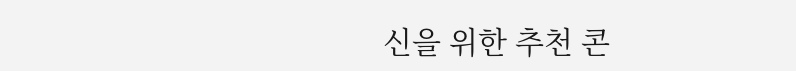신을 위한 추천 콘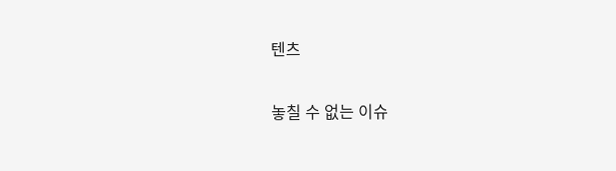텐츠

놓칠 수 없는 이슈